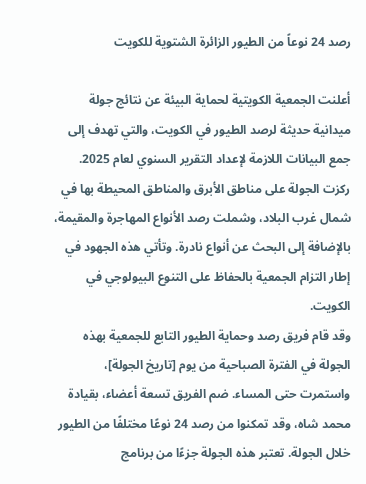رصد 24 نوعاً من الطيور الزائرة الشتوية للكويت

أعلنت الجمعية الكويتية لحماية البيئة عن نتائج جولة ميدانية حديثة لرصد الطيور في الكويت، والتي تهدف إلى جمع البيانات اللازمة لإعداد التقرير السنوي لعام 2025. ركزت الجولة على مناطق الأبرق والمناطق المحيطة بها في شمال غرب البلاد، وشملت رصد الأنواع المهاجرة والمقيمة، بالإضافة إلى البحث عن أنواع نادرة. وتأتي هذه الجهود في إطار التزام الجمعية بالحفاظ على التنوع البيولوجي في الكويت.
وقد قام فريق رصد وحماية الطيور التابع للجمعية بهذه الجولة في الفترة الصباحية من يوم [تاريخ الجولة]، واستمرت حتى المساء. ضم الفريق تسعة أعضاء، بقيادة محمد شاه، وقد تمكنوا من رصد 24 نوعًا مختلفًا من الطيور خلال الجولة. تعتبر هذه الجولة جزءًا من برنامج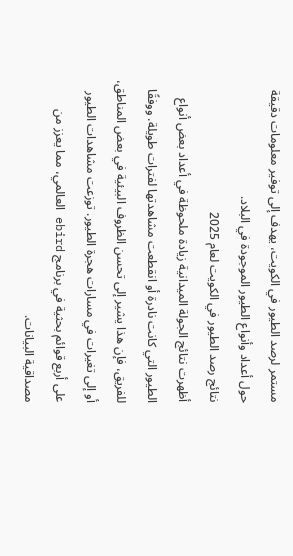مستمر لرصد الطيور في الكويت، يهدف إلى توفير معلومات دقيقة حول أعداد وأنواع الطيور الموجودة في البلاد.
نتائج رصد الطيور في الكويت لعام 2025
أظهرت نتائج الجولة الميدانية زيادة ملحوظة في أعداد بعض أنواع الطيور التي كانت نادرة أو انقطعت مشاهدتها لفترات طويلة. ووفقًا للفريق، فإن هذا يشير إلى تحسن الظروف البيئية في بعض المناطق، أو إلى تغيرات في مسارات هجرة الطيور. توزعت مشاهدات الطيور على أربع قوائم بحثية في برنامج ebird العالمي، مما يعزز من مصداقية البيانات.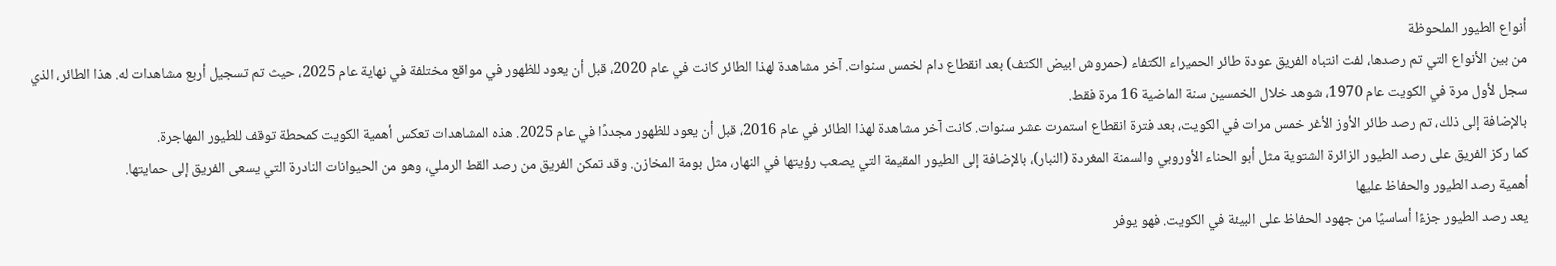أنواع الطيور الملحوظة
من بين الأنواع التي تم رصدها، لفت انتباه الفريق عودة طائر الحميراء الكتفاء (حمروش ابيض الكتف) بعد انقطاع دام لخمس سنوات. آخر مشاهدة لهذا الطائر كانت في عام 2020، قبل أن يعود للظهور في مواقع مختلفة في نهاية عام 2025، حيث تم تسجيل أربع مشاهدات له. هذا الطائر، الذي سجل لأول مرة في الكويت عام 1970، شوهد خلال الخمسين سنة الماضية 16 مرة فقط.
بالإضافة إلى ذلك، تم رصد طائر الأوز الأغر خمس مرات في الكويت، بعد فترة انقطاع استمرت عشر سنوات. كانت آخر مشاهدة لهذا الطائر في عام 2016، قبل أن يعود للظهور مجددًا في عام 2025. هذه المشاهدات تعكس أهمية الكويت كمحطة توقف للطيور المهاجرة.
كما ركز الفريق على رصد الطيور الزائرة الشتوية مثل أبو الحناء الأوروبي والسمنة المغردة (النبار)، بالإضافة إلى الطيور المقيمة التي يصعب رؤيتها في النهار، مثل بومة المخازن. وقد تمكن الفريق من رصد القط الرملي، وهو من الحيوانات النادرة التي يسعى الفريق إلى حمايتها.
أهمية رصد الطيور والحفاظ عليها
يعد رصد الطيور جزءًا أساسيًا من جهود الحفاظ على البيئة في الكويت. فهو يوفر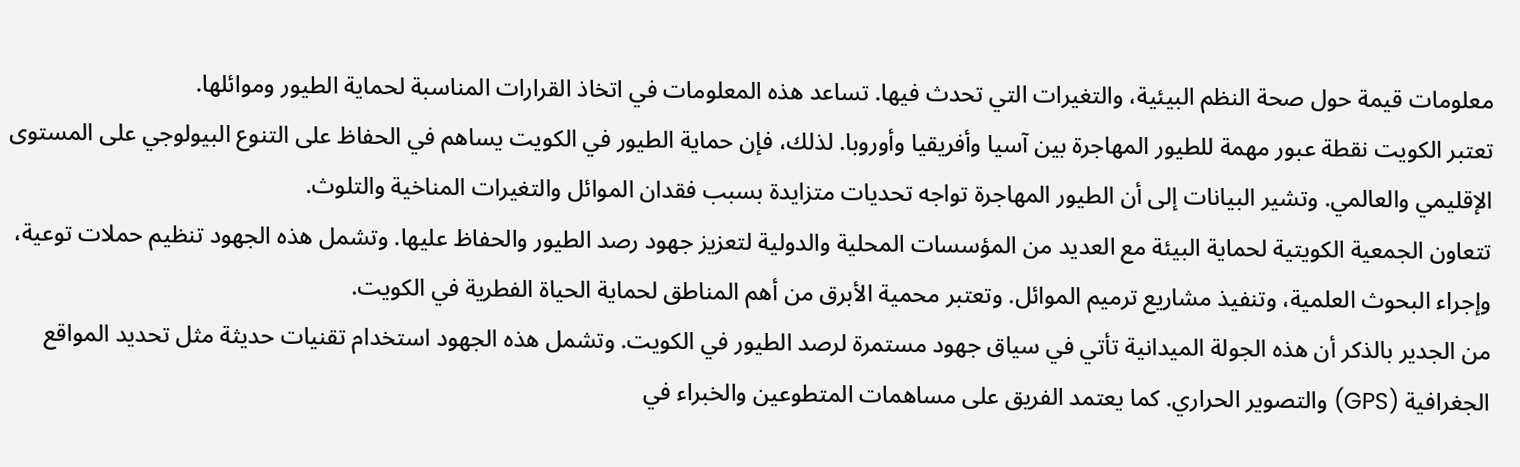معلومات قيمة حول صحة النظم البيئية، والتغيرات التي تحدث فيها. تساعد هذه المعلومات في اتخاذ القرارات المناسبة لحماية الطيور وموائلها.
تعتبر الكويت نقطة عبور مهمة للطيور المهاجرة بين آسيا وأفريقيا وأوروبا. لذلك، فإن حماية الطيور في الكويت يساهم في الحفاظ على التنوع البيولوجي على المستوى الإقليمي والعالمي. وتشير البيانات إلى أن الطيور المهاجرة تواجه تحديات متزايدة بسبب فقدان الموائل والتغيرات المناخية والتلوث.
تتعاون الجمعية الكويتية لحماية البيئة مع العديد من المؤسسات المحلية والدولية لتعزيز جهود رصد الطيور والحفاظ عليها. وتشمل هذه الجهود تنظيم حملات توعية، وإجراء البحوث العلمية، وتنفيذ مشاريع ترميم الموائل. وتعتبر محمية الأبرق من أهم المناطق لحماية الحياة الفطرية في الكويت.
من الجدير بالذكر أن هذه الجولة الميدانية تأتي في سياق جهود مستمرة لرصد الطيور في الكويت. وتشمل هذه الجهود استخدام تقنيات حديثة مثل تحديد المواقع الجغرافية (GPS) والتصوير الحراري. كما يعتمد الفريق على مساهمات المتطوعين والخبراء في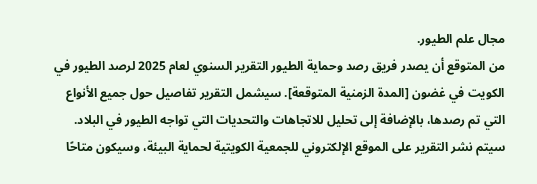مجال علم الطيور.
من المتوقع أن يصدر فريق رصد وحماية الطيور التقرير السنوي لعام 2025 لرصد الطيور في الكويت في غضون [المدة الزمنية المتوقعة]. سيشمل التقرير تفاصيل حول جميع الأنواع التي تم رصدها، بالإضافة إلى تحليل للاتجاهات والتحديات التي تواجه الطيور في البلاد. سيتم نشر التقرير على الموقع الإلكتروني للجمعية الكويتية لحماية البيئة، وسيكون متاحًا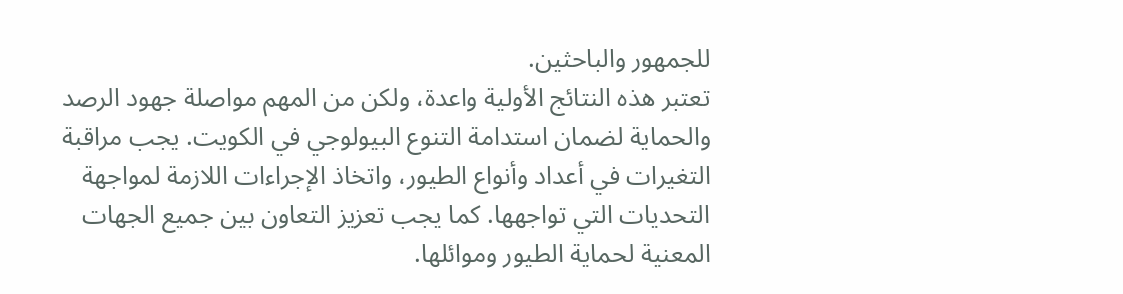للجمهور والباحثين.
تعتبر هذه النتائج الأولية واعدة، ولكن من المهم مواصلة جهود الرصد والحماية لضمان استدامة التنوع البيولوجي في الكويت. يجب مراقبة التغيرات في أعداد وأنواع الطيور، واتخاذ الإجراءات اللازمة لمواجهة التحديات التي تواجهها. كما يجب تعزيز التعاون بين جميع الجهات المعنية لحماية الطيور وموائلها.